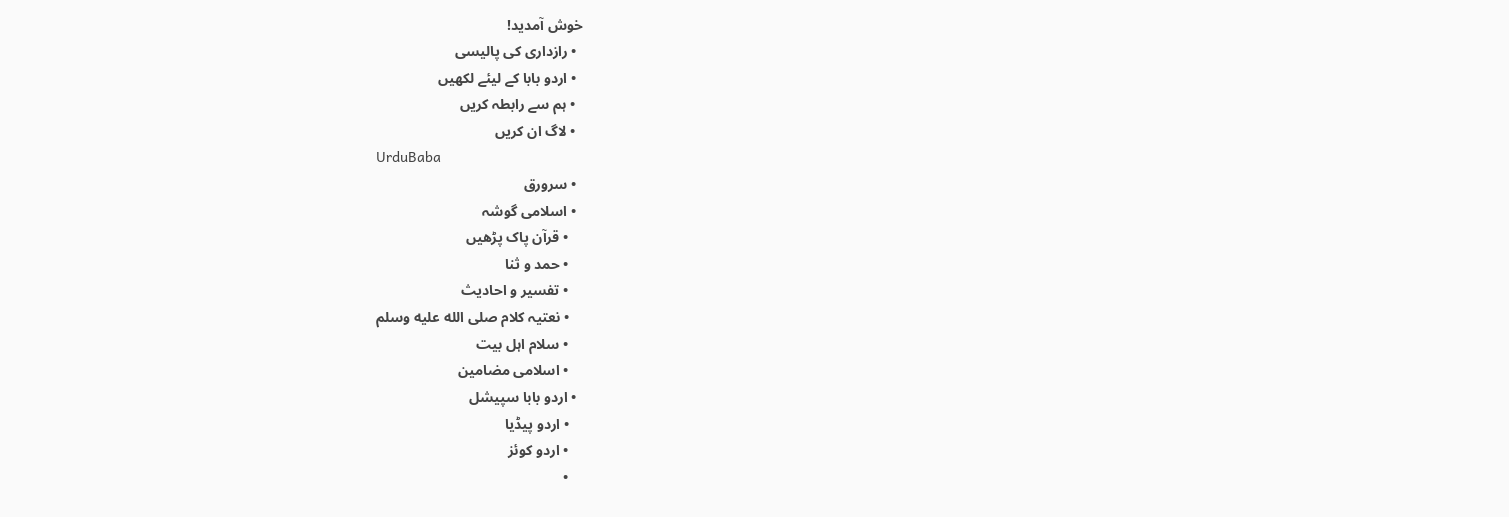خوش آمدید!
  • رازداری کی پالیسی
  • اردو بابا کے لیئے لکھیں
  • ہم سے رابطہ کریں
  • لاگ ان کریں
UrduBaba
  • سرورق
  • اسلامی گوشہ
    • قرآن پاک پڑھیں
    • حمد و ثنا
    • تفسیر و احادیث
    • نعتیہ کلام صلى الله عليه وسلم
    • سلام اہل بیت
    • اسلامی مضامین
  • اردو بابا سپیشل
    • اردو پیڈیا
    • اردو کوئز
    •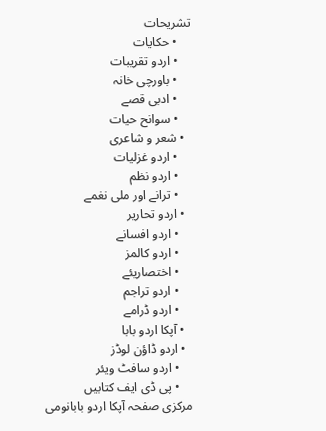تشریحات
    • حکایات
    • اردو تقریبات
    • باورچی خانہ
    • ادبی قصے
    • سوانح حیات
  • شعر و شاعری
    • اردو غزلیات
    • اردو نظم
    • ترانے اور ملی نغمے
  • اردو تحاریر
    • اردو افسانے
    • اردو کالمز
    • اختصاریئے
    • اردو تراجم
    • اردو ڈرامے
  • آپکا اردو بابا
  • اردو ڈاؤن لوڈز
    • اردو سافٹ ویئر
    • پی ڈی ایف کتابیں
مرکزی صفحہ آپکا اردو بابانومی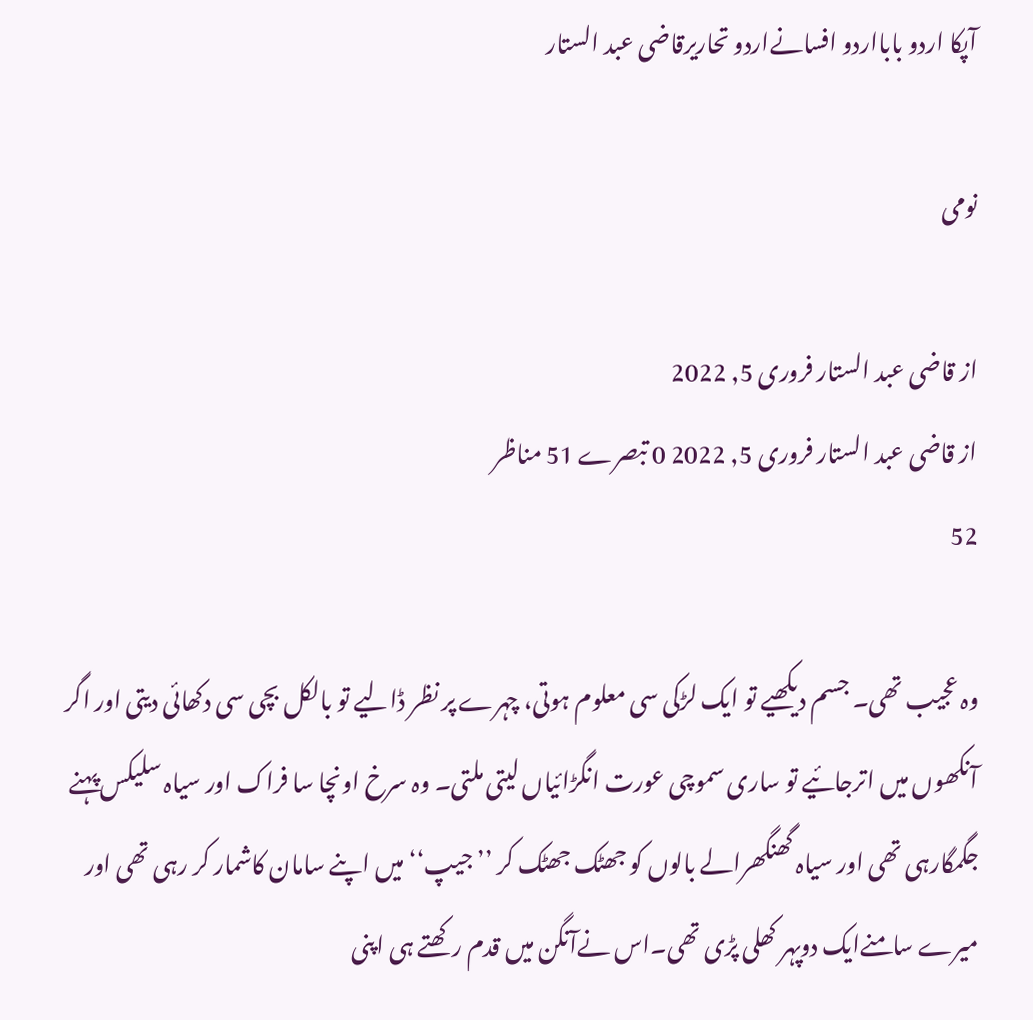آپکا اردو بابااردو افسانےاردو تحاریرقاضی عبد الستار

نومی

از قاضی عبد الستار فروری 5, 2022
از قاضی عبد الستار فروری 5, 2022 0 تبصرے 51 مناظر
52

وہ عجیب تھی۔ جسم دیکھیے تو ایک لڑکی سی معلوم ہوتی، چہرے پر نظر ڈالیے تو بالکل بچی سی دکھائی دیتی اور اگر آنکھوں میں اترجائیے تو ساری سموچی عورت انگڑائیاں لیتی ملتی۔ وہ سرخ اونچا سا فراک اور سیاہ سلیکس پہنے جگمگارہی تھی اور سیاہ گھنگھرالے بالوں کو جھٹک جھٹک کر ’’جیپ‘‘ میں اپنے سامان کاشمار کر رہی تھی اور میرے سامنےایک دوپہر کھلی پڑی تھی۔اس نےآنگن میں قدم رکھتے ہی اپنی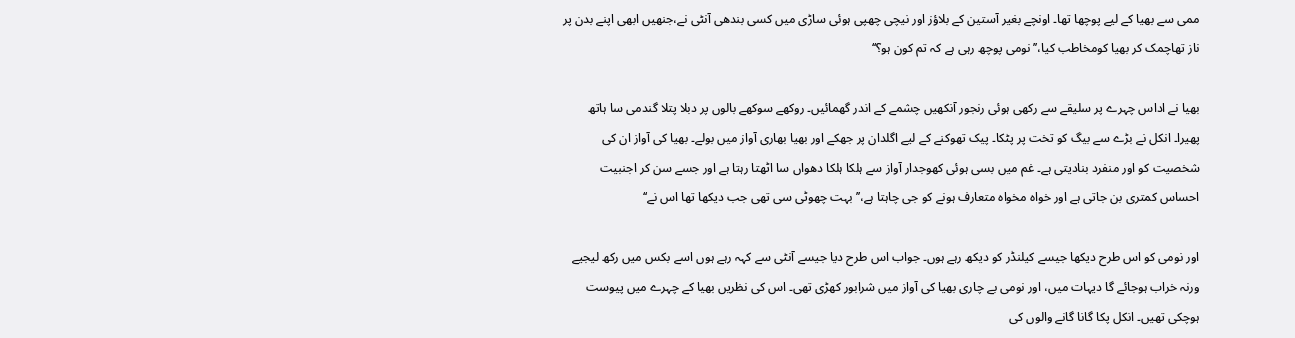ممی سے بھیا کے لیے پوچھا تھا۔ اونچے بغیر آستین کے بلاؤز اور نیچی چھپی ہوئی ساڑی میں کسی بندھی آنٹی نے،جنھیں ابھی اپنے بدن پر ناز تھاچمک کر بھیا کومخاطب کیا،’’نومی پوچھ رہی ہے کہ تم کون ہو؟‘‘

بھیا نے اداس چہرے پر سلیقے سے رکھی ہوئی رنجور آنکھیں چشمے کے اندر گھمائیں۔ روکھے سوکھے بالوں پر دبلا پتلا گندمی سا ہاتھ پھیرا۔ انکل نے بڑے سے بیگ کو تخت پر پٹکا۔ پیک تھوکنے کے لیے اگلدان پر جھکے اور بھیا بھاری آواز میں بولے۔ بھیا کی آواز ان کی شخصیت کو اور منفرد بنادیتی ہے۔ غم میں بسی ہوئی کھوجدار آواز سے ہلکا ہلکا دھواں سا اٹھتا رہتا ہے اور جسے سن کر اجنبیت احساس کمتری بن جاتی ہے اور خواہ مخواہ متعارف ہونے کو جی چاہتا ہے،’’بہت چھوٹی سی تھی جب دیکھا تھا اس نے‘‘

اور نومی کو اس طرح دیکھا جیسے کیلنڈر کو دیکھ رہے ہوں۔ جواب اس طرح دیا جیسے آنٹی سے کہہ رہے ہوں اسے بکس میں رکھ لیجیے ورنہ خراب ہوجائے گا دیہات میں، اور نومی بے چاری بھیا کی آواز میں شرابور کھڑی تھی۔ اس کی نظریں بھیا کے چہرے میں پیوست ہوچکی تھیں۔ انکل پکا گانا گانے والوں کی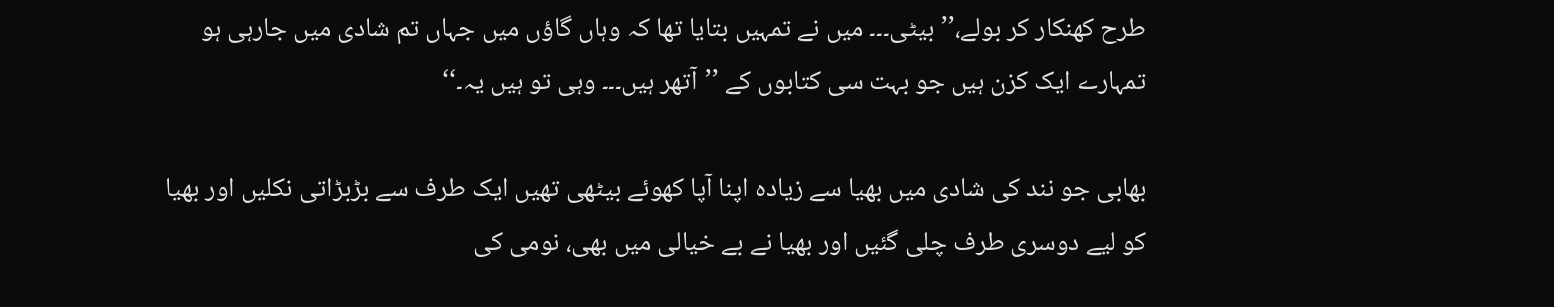طرح کھنکار کر بولے،’’بیٹی۔۔۔ میں نے تمہیں بتایا تھا کہ وہاں گاؤں میں جہاں تم شادی میں جارہی ہو تمہارے ایک کزن ہیں جو بہت سی کتابوں کے ’’آتھر ہیں۔۔۔ وہی تو ہیں یہ۔‘‘

بھابی جو نند کی شادی میں بھیا سے زیادہ اپنا آپا کھوئے بیٹھی تھیں ایک طرف سے بڑبڑاتی نکلیں اور بھیا کو لیے دوسری طرف چلی گئیں اور بھیا نے بے خیالی میں بھی، نومی کی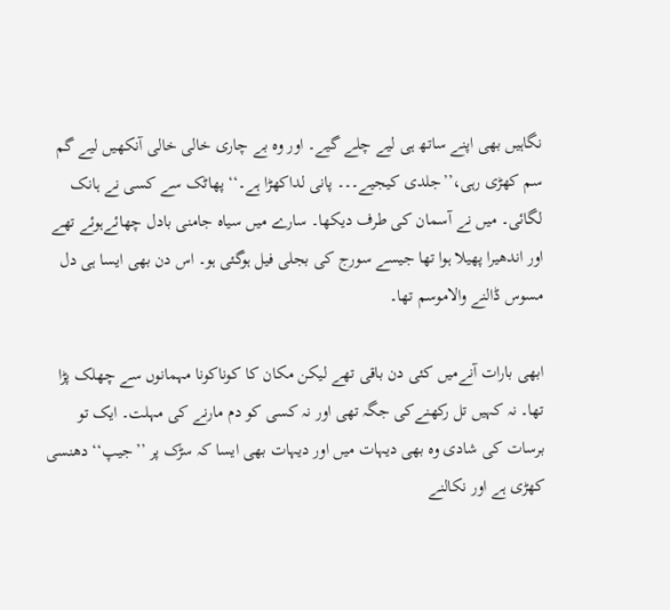نگاہیں بھی اپنے ساتھ ہی لیے چلے گیے۔ اور وہ بے چاری خالی خالی آنکھیں لیے گم سم کھڑی رہی،’’جلدی کیجیے۔۔۔ پانی لداکھڑا ہے۔‘‘ پھاٹک سے کسی نے ہانک لگائی۔ میں نے آسمان کی طرف دیکھا۔ سارے میں سیاہ جامنی بادل چھائےہوئے تھے اور اندھیرا پھیلا ہوا تھا جیسے سورج کی بجلی فیل ہوگئی ہو۔ اس دن بھی ایسا ہی دل مسوس ڈالنے والاموسم تھا۔

ابھی بارات آنےمیں کئی دن باقی تھے لیکن مکان کا کوناکونا مہمانوں سے چھلک پڑا تھا۔ نہ کہیں تل رکھنےکی جگہ تھی اور نہ کسی کو دم مارنے کی مہلت۔ ایک تو برسات کی شادی وہ بھی دیہات میں اور دیہات بھی ایسا کہ سڑک پر ’’جیپ‘‘ دھنسی کھڑی ہے اور نکالنے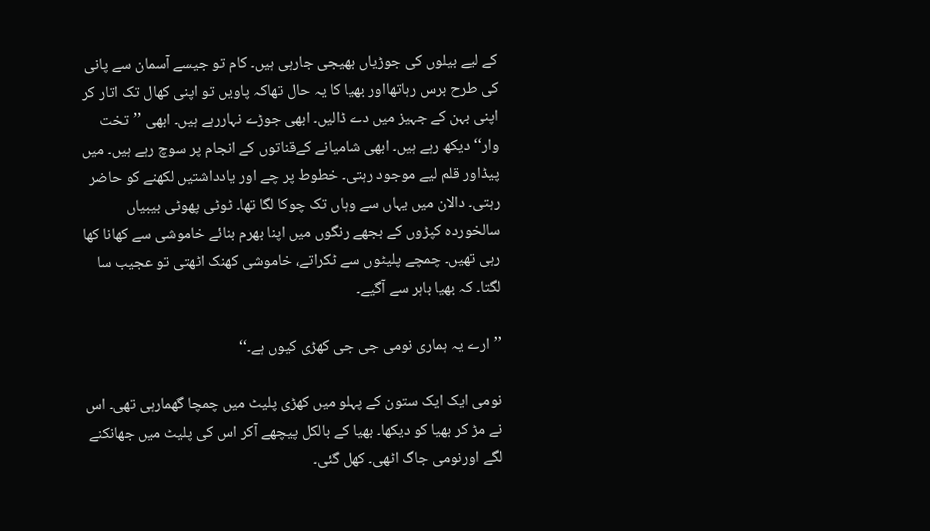کے لیے بیلوں کی جوڑیاں بھیجی جارہی ہیں۔ کام تو جیسے آسمان سے پانی کی طرح برس رہاتھااور بھیا کا یہ حال تھاکہ پاویں تو اپنی کھال تک اتار کر اپنی بہن کے جہیز میں دے ڈالیں۔ ابھی جوڑے نہاررہے ہیں۔ ابھی ’’تخت وار‘‘ دیکھ رہے ہیں۔ ابھی شامیانے کےقناتوں کے انجام پر سوچ رہے ہیں۔ میں پیڈاور قلم لیے موجود رہتی۔ خطوط پر چے اور یادداشتیں لکھنے کو حاضر رہتی۔ دالان میں یہاں سے وہاں تک چوکا لگا تھا۔ ٹوٹی پھوٹی بیبیاں سالخوردہ کپڑوں کے بجھے رنگوں میں اپنا بھرم بنائے خاموشی سے کھانا کھا رہی تھیں۔ چمچے پلیٹوں سے ٹکراتے، خاموشی کھنک اٹھتی تو عجیب سا لگتا۔ کہ بھیا باہر سے آگیے۔

’’ارے یہ ہماری نومی جی جی کھڑی کیوں ہے۔‘‘

نومی ایک ایک ستون کے پہلو میں کھڑی پلیٹ میں چمچا گھمارہی تھی۔ اس نے مڑ کر بھیا کو دیکھا۔ بھیا کے بالکل پیچھے آکر اس کی پلیٹ میں جھانکنے لگے اورنومی جاگ اٹھی۔ کھل گئی۔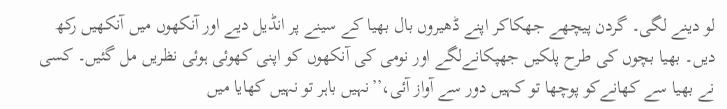لو دینے لگی۔ گردن پیچھے جھکاکر اپنے ڈھیروں بال بھیا کے سینے پر انڈیل دیے اور آنکھوں میں آنکھیں رکھ دیں۔ بھیا بچوں کی طرح پلکیں جھپکانےلگے اور نومی کی آنکھوں کو اپنی کھوئی ہوئی نظریں مل گئیں۔ کسی نے بھیا سے کھانےکو پوچھا تو کہیں دور سے آواز آئی،’’نہیں باہر تو نہیں کھایا میں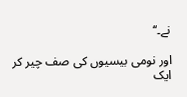نے۔‘‘

اور نومی بیسیوں کی صف چیر کر ایک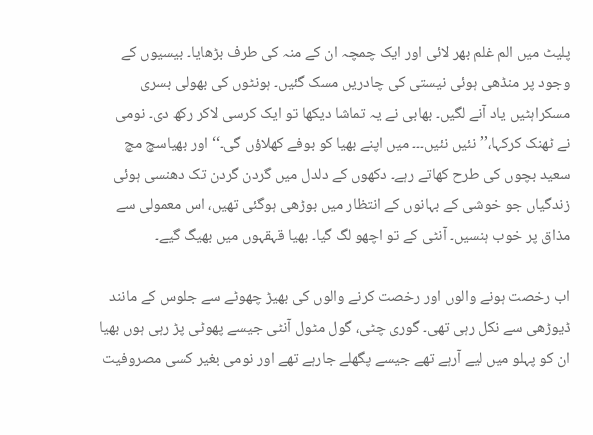پلیٹ میں الم غلم بھر لائی اور ایک چمچہ ان کے منہ کی طرف بڑھایا۔ بیسیوں کے وجود پر منڈھی ہوئی نیستی کی چادریں مسک گئیں۔ ہونٹوں کی بھولی بسری مسکراہٹیں یاد آنے لگیں۔ بھابی نے یہ تماشا دیکھا تو ایک کرسی لاکر رکھ دی۔ نومی نے ٹھنک کرکہا،’’نئیں نئیں۔۔۔ میں اپنے بھیا کو بوفے کھلاؤں گی۔‘‘ اور بھیاسچ مچ سعید بچوں کی طرح کھاتے رہے۔ دکھوں کے دلدل میں گردن گردن تک دھنسی ہوئی زندگیاں جو خوشی کے بہانوں کے انتظار میں بوڑھی ہوگئی تھیں، اس معمولی سے مذاق پر خوب ہنسیں۔ آنٹی کے تو اچھو لگ گیا۔ بھیا قہقہوں میں بھیگ گیے۔

اب رخصت ہونے والوں اور رخصت کرنے والوں کی بھیڑ چھوٹے سے جلوس کے مانند ڈیوڑھی سے نکل رہی تھی۔ گوری چٹی، گول مٹول آنٹی جیسے پھوٹی پڑ رہی ہوں بھیا ان کو پہلو میں لیے آرہے تھے جیسے پگھلے جارہے تھے اور نومی بغیر کسی مصروفیت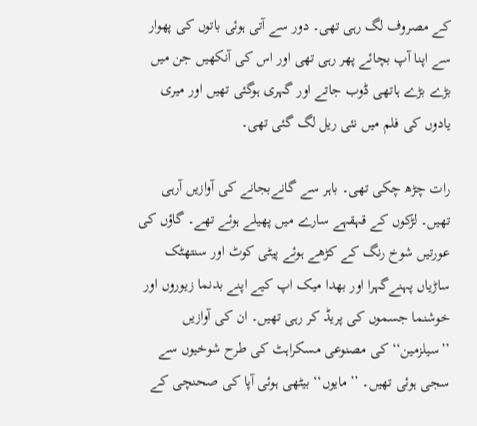کے مصروف لگ رہی تھی۔ دور سے آتی ہوئی باتوں کی پھوار سے اپنا آپ بچائے پھر رہی تھی اور اس کی آنکھیں جن میں بڑے بڑے ہاتھی ڈوب جاتے اور گہری ہوگئی تھیں اور میری یادوں کی فلم میں نئی ریل لگ گئی تھی۔

رات چڑھ چکی تھی۔ باہر سے گانےبجانے کی آوازیں آرہی تھیں۔ لڑکوں کے قہقہے سارے میں پھیلے ہوئے تھے۔ گاؤں کی عورتیں شوخ رنگ کے کڑھے ہوئے پیٹی کوٹ اور سنتھٹک ساڑیاں پہنےگہرا اور بھدا میک اپ کیے اپنے بدنما زیوروں اور خوشنما جسموں کی پریڈ کر رہی تھیں۔ ان کی آوازیں ’’سیلزمین‘‘ کی مصنوعی مسکراہٹ کی طرح شوخیوں سے سجی ہوئی تھیں۔ ’’مایوں‘‘ بیٹھی ہوئی آپا کی صحنچی کے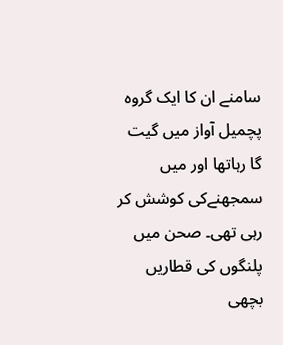سامنے ان کا ایک گروہ پچمیل آواز میں گیت گا رہاتھا اور میں سمجھنےکی کوشش کر رہی تھی۔ صحن میں پلنگوں کی قطاریں بچھی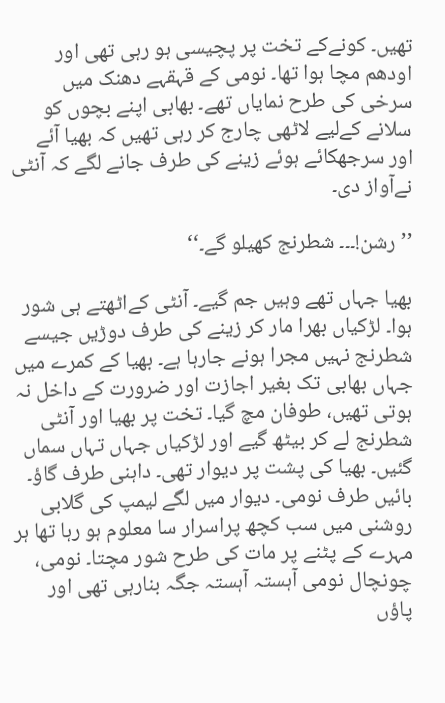تھیں۔ کونےکے تخت پر پچیسی ہو رہی تھی اور اودھم مچا ہوا تھا۔ نومی کے قہقہے دھنک میں سرخی کی طرح نمایاں تھے۔ بھابی اپنے بچوں کو سلانے کےلیے لاٹھی چارج کر رہی تھیں کہ بھیا آئے اور سرجھکائے ہوئے زینے کی طرف جانے لگے کہ آنٹی نےآواز دی۔

’’رشن!۔۔۔ شطرنج کھیلو گے۔‘‘

بھیا جہاں تھے وہیں جم گیے۔ آنٹی کےاٹھتے ہی شور ہوا۔ لڑکیاں بھرا مار کر زینے کی طرف دوڑیں جیسے شطرنج نہیں مجرا ہونے جارہا ہے۔ بھیا کے کمرے میں جہاں بھابی تک بغیر اجازت اور ضرورت کے داخل نہ ہوتی تھیں، طوفان مچ گیا۔ تخت پر بھیا اور آنٹی شطرنج لے کر بیٹھ گیے اور لڑکیاں جہاں تہاں سماں گئیں۔ بھیا کی پشت پر دیوار تھی۔ داہنی طرف گاؤ۔ بائیں طرف نومی۔ دیوار میں لگے لیمپ کی گلابی روشنی میں سب کچھ پراسرار سا معلوم ہو رہا تھا ہر مہرے کے پٹنے پر مات کی طرح شور مچتا۔ نومی، چونچال نومی آہستہ آہستہ جگہ بنارہی تھی اور پاؤں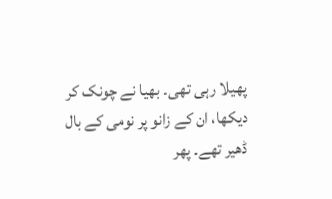پھیلا رہی تھی۔ بھیا نے چونک کر دیکھا، ان کے زانو پر نومی کے بال ڈھیر تھے۔ پھر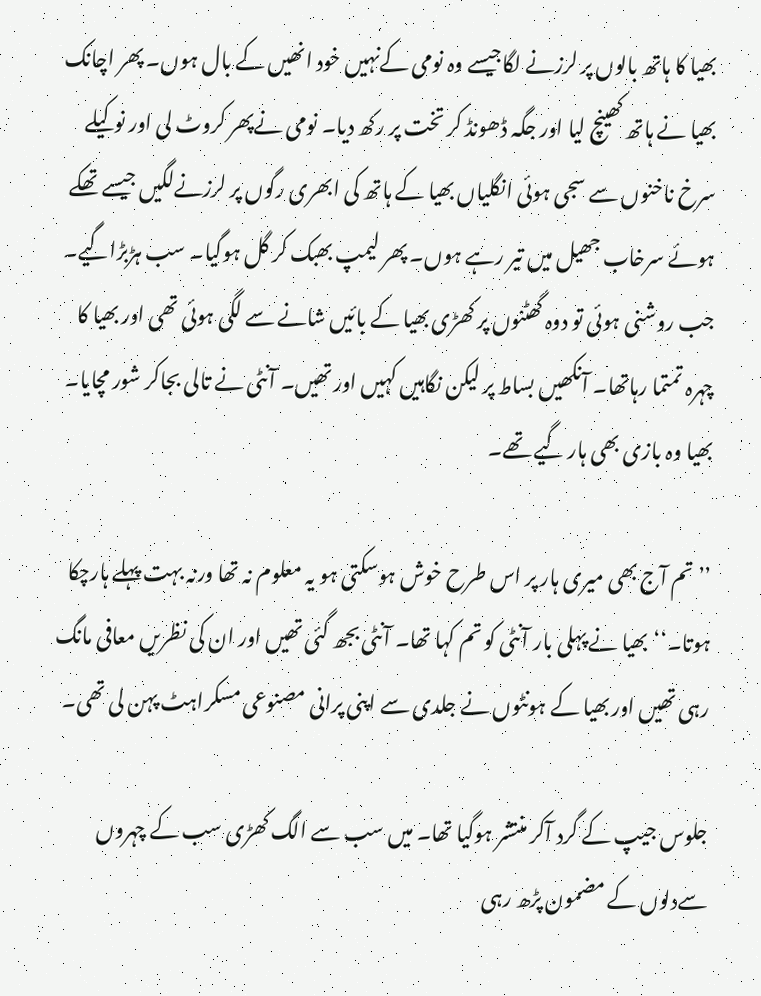بھیا کا ہاتھ بالوں پر لرزنے لگاجیسے وہ نومی کےنہیں خود انھیں کے بال ہوں۔ پھر اچانک بھیا نے ہاتھ کھینچ لیا اور جگہ ڈھونڈ کر تخت پر رکھ دیا۔ نومی نےپھر کروٹ لی اور نوکیلے سرخ ناخنوں سے سجی ہوئی انگلیاں بھیا کے ہاتھ کی ابھری رگوں پر لرزنےلگیں جیسے تھکے ہوئے سرخاب جھیل میں تیر رہے ہوں۔ پھر لیمپ بھبک کر گل ہوگیا۔ سب ہڑبڑاگیے۔ جب روشنی ہوئی تو دوہ گھٹنوں پر کھڑی بھیا کے بائیں شانے سے لگی ہوئی تھی اور بھیا کا چہرہ تمتما رہاتھا۔ آنکھیں بساط پر لیکن نگاہیں کہیں اور تھیں۔ آنٹی نے تالی بجاکر شور مچایا۔ بھیا وہ بازی بھی ہار گیے تھے۔

’’تم آج بھی میری ہار پر اس طرح خوش ہوسکتی ہو یہ معلوم نہ تھا ورنہ بہت پہلے ہارچکا ہوتا۔‘‘بھیا نے پہلی بار آنٹی کو تم کہا تھا۔ آنٹی بجھ گئی تھیں اور ان کی نظریں معافی مانگ رہی تھیں اور بھیا کے ہونٹوں نے جلدی سے اپنی پرانی مصنوعی مسکراہٹ پہن لی تھی۔

جلوس جیپ کے گرد آکر منتشر ہوگیا تھا۔ میں سب سے الگ کھڑی سب کے چہروں سےدلوں کے مضمون پڑھ رہی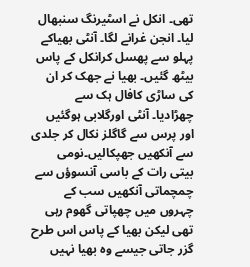تھی۔ انکل نے اسٹیرنگ سنبھال لیا۔ انجن غرانے لگا۔ آنٹی بھیاکے پہلو سے پھسل کرانکل کے پاس بیٹھ گئیں۔ بھیا نے جھک کر ان کی ساڑی کافال ہک سے چھڑادیا۔ آنٹی اورگلابی ہوگئیں اور پرس سے گاگلز نکال کر جلدی سے آنکھیں جھپکالیں۔نومی بیتی رات کے باسی آنسوؤں سے چمچماتی آنکھیں سب کے چہروں میں چھپاتی گھوم رہی تھی لیکن بھیا کے پاس اس طرح گزر جاتی جیسے وہ بھیا نہیں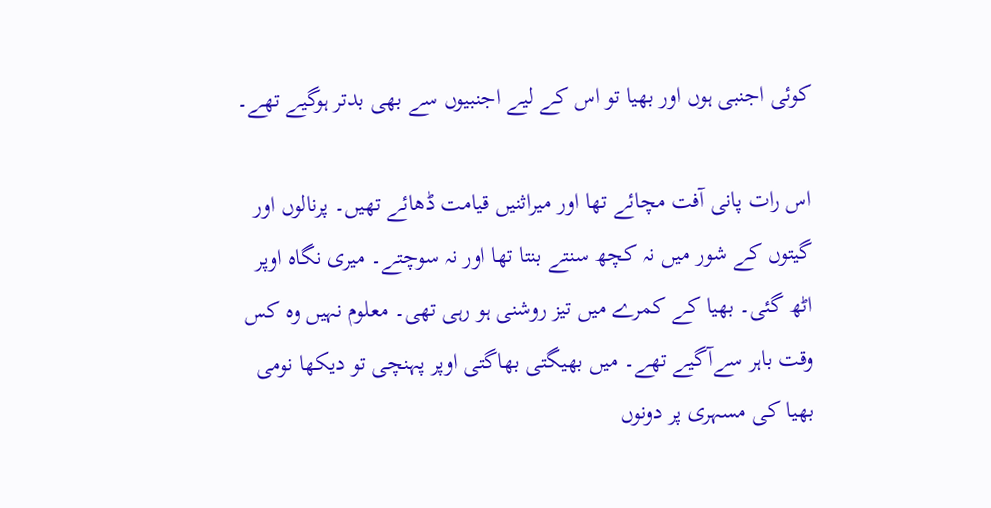کوئی اجنبی ہوں اور بھیا تو اس کے لیے اجنبیوں سے بھی بدتر ہوگیے تھے۔

اس رات پانی آفت مچائے تھا اور میراثنیں قیامت ڈھائے تھیں۔ پرنالوں اور گیتوں کے شور میں نہ کچھ سنتے بنتا تھا اور نہ سوچتے۔ میری نگاہ اوپر اٹھ گئی۔ بھیا کے کمرے میں تیز روشنی ہو رہی تھی۔ معلوم نہیں وہ کس وقت باہر سےآگیے تھے۔ میں بھیگتی بھاگتی اوپر پہنچی تو دیکھا نومی بھیا کی مسہری پر دونوں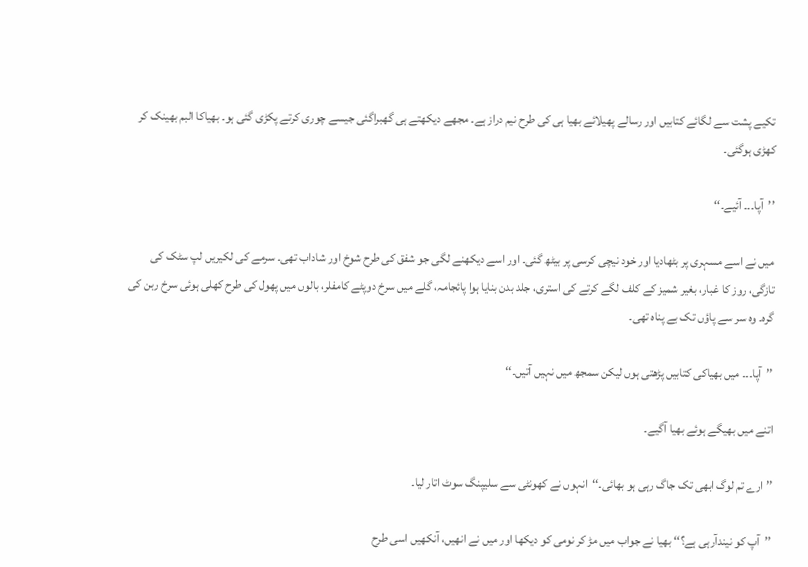تکیے پشت سے لگائے کتابیں اور رسالے پھیلائے بھیا ہی کی طرح نیم دراز ہے۔ مجھے دیکھتے ہی گھبراگئی جیسے چوری کرتے پکڑی گئی ہو۔ بھیاکا البم بھینک کر کھڑی ہوگئی۔

’’آپا۔۔۔ آئیے۔‘‘

میں نے اسے مسہری پر بٹھادیا اور خود نیچی کرسی پر بیٹھ گئی۔ اور اسے دیکھنے لگی جو شفق کی طرح شوخ اور شاداب تھی۔ سرمے کی لکیریں لپ سٹک کی تازگی، روز کا غبار، بغیر شمیز کے کلف لگے کرتے کی استری، جلد بدن بنایا ہوا پائجامہ، گلے میں سرخ دوپٹے کامفلر، بالوں میں پھول کی طرح کھلی ہوئی سرخ ربن کی گرہ۔ وہ سر سے پاؤں تک بے پناہ تھی۔

’’آپا۔۔۔ میں بھیاکی کتابیں پڑھتی ہوں لیکن سمجھ میں نہیں آتیں۔‘‘

اتنے میں بھیگے ہوئے بھیا آگیے۔

’’ارے تم لوگ ابھی تک جاگ رہی ہو بھائی۔‘‘انہوں نے کھونٹی سے سلیپنگ سوٹ اتار لیا۔

’’آپ کو نیندآرہی ہے؟‘‘ بھیا نے جواب میں مڑ کر نومی کو دیکھا اور میں نے انھیں، آنکھیں اسی طرح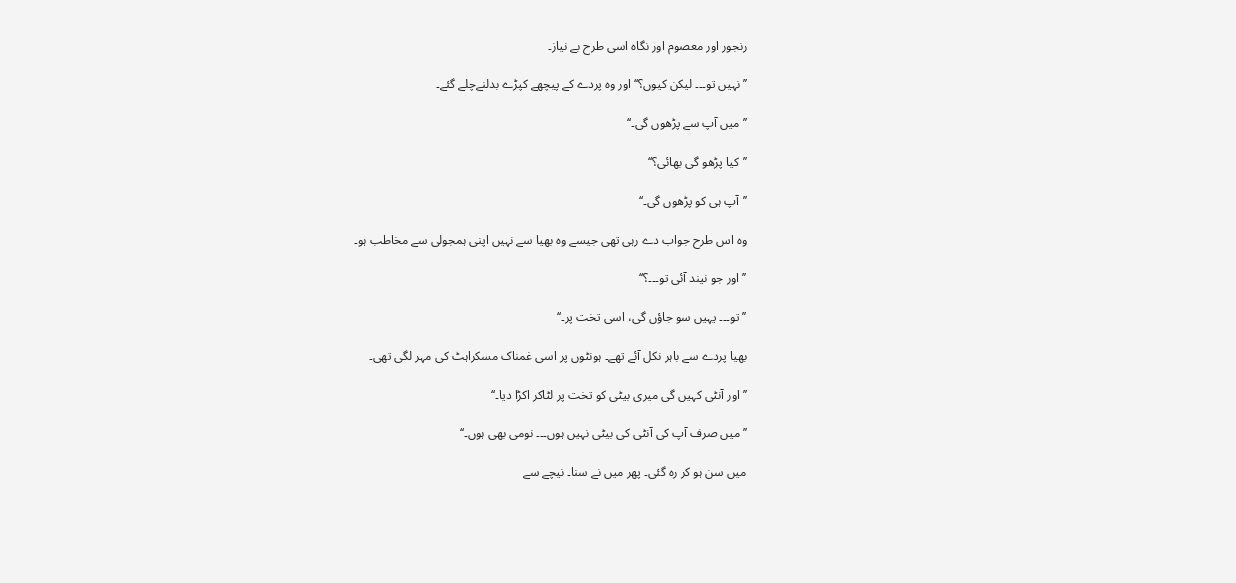رنجور اور معصوم اور نگاہ اسی طرح بے نیاز۔

’’نہیں تو۔۔۔ لیکن کیوں؟‘‘اور وہ پردے کے پیچھے کپڑے بدلنےچلے گئے۔

’’میں آپ سے پڑھوں گی۔‘‘

’’کیا پڑھو گی بھائی؟‘‘

’’آپ ہی کو پڑھوں گی۔‘‘

وہ اس طرح جواب دے رہی تھی جیسے وہ بھیا سے نہیں اپنی ہمجولی سے مخاطب ہو۔

’’اور جو نیند آئی تو۔۔۔؟‘‘

’’تو۔۔۔ یہیں سو جاؤں گی، اسی تخت پر۔‘‘

بھیا پردے سے باہر نکل آئے تھے۔ ہونٹوں پر اسی غمناک مسکراہٹ کی مہر لگی تھی۔

’’اور آنٹی کہیں گی میری بیٹی کو تخت پر لٹاکر اکڑا دیا۔‘‘

’’میں صرف آپ کی آنٹی کی بیٹی نہیں ہوں۔۔۔ نومی بھی ہوں۔‘‘

میں سن ہو کر رہ گئی۔ پھر میں نے سنا۔ نیچے سے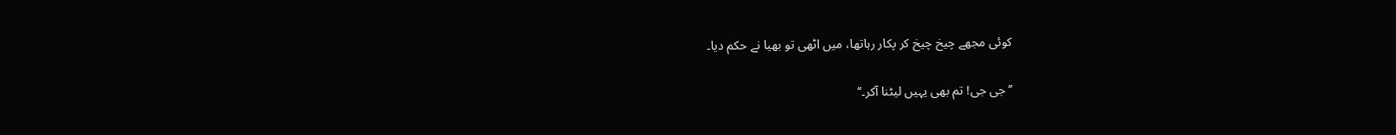کوئی مجھے چیخ چیخ کر پکار رہاتھا، میں اٹھی تو بھیا نے حکم دیا۔

’’جی جی! تم بھی یہیں لیٹنا آکر۔‘‘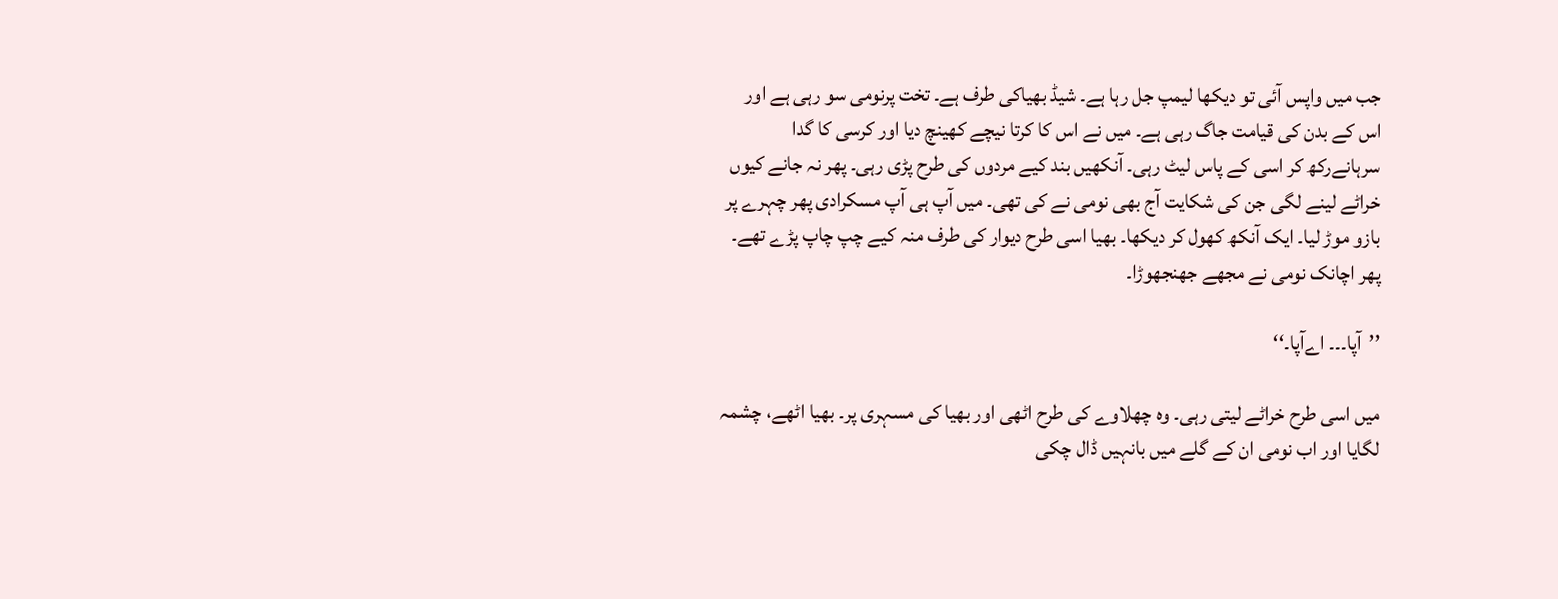جب میں واپس آئی تو دیکھا لیمپ جل رہا ہے۔ شیڈ بھیاکی طرف ہے۔ تخت پرنومی سو رہی ہے اور اس کے بدن کی قیامت جاگ رہی ہے۔ میں نے اس کا کرتا نیچے کھینچ دیا اور کرسی کا گدا سرہانےرکھ کر اسی کے پاس لیٹ رہی۔ آنکھیں بند کیے مردوں کی طرح پڑی رہی۔ پھر نہ جانے کیوں خراٹے لینے لگی جن کی شکایت آج بھی نومی نے کی تھی۔ میں آپ ہی آپ مسکرادی پھر چہرے پر بازو موڑ لیا۔ ایک آنکھ کھول کر دیکھا۔ بھیا اسی طرح دیوار کی طرف منہ کیے چپ چاپ پڑے تھے۔ پھر اچانک نومی نے مجھے جھنجھوڑا۔

’’آپا۔۔۔ اےآپا۔‘‘

میں اسی طرح خراٹے لیتی رہی۔ وہ چھلاوے کی طرح اٹھی اور بھیا کی مسہری پر۔ بھیا اٹھے، چشمہ لگایا اور اب نومی ان کے گلے میں بانہیں ڈال چکی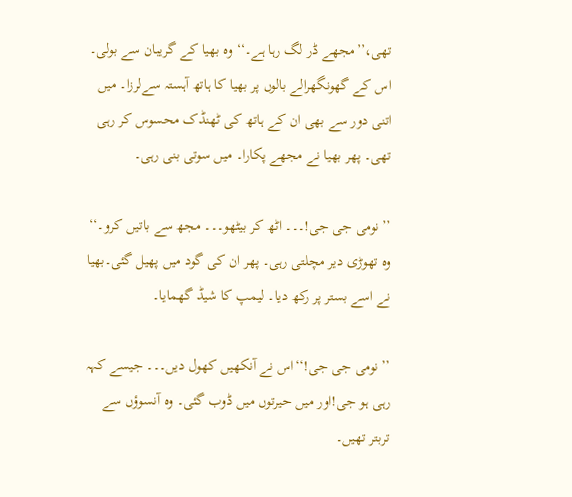تھی،’’مجھے ڈر لگ رہا ہے۔‘‘وہ بھیا کے گریبان سے بولی۔ اس کے گھونگھرالے بالوں پر بھیا کا ہاتھ آہستہ سےلرزا۔ میں اتنی دور سے بھی ان کے ہاتھ کی ٹھنڈک محسوس کر رہی تھی۔ پھر بھیا نے مجھے پکارا۔ میں سوتی بنی رہی۔

’’نومی جی جی!۔۔۔ اٹھ کر بیٹھو۔۔۔ مجھ سے باتیں کرو۔‘‘ وہ تھوڑی دیر مچلتی رہی۔ پھر ان کی گود میں پھیل گئی۔بھیا نے اسے بستر پر رکھ دیا۔ لیمپ کا شیڈ گھمایا۔

’’نومی جی جی!‘‘اس نے آنکھیں کھول دیں۔۔۔ جیسے کہہ رہی ہو جی!اور میں حیرتوں میں ڈوب گئی۔ وہ آنسوؤں سے تربتر تھیں۔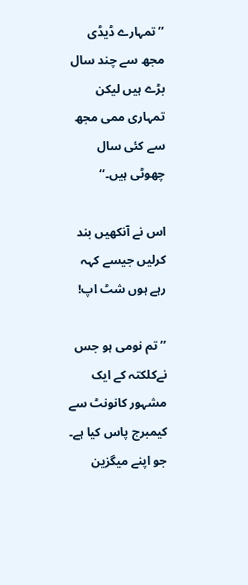’’تمہارے ڈیڈی مجھ سے چند سال بڑے ہیں لیکن تمہاری ممی مجھ سے کئی سال چھوٹی ہیں۔‘‘

اس نے آنکھیں بند کرلیں جیسے کہہ رہے ہوں شٹ اپ!

’’تم نومی ہو جس نےکلکتہ کے ایک مشہور کانونٹ سے کیمبرج پاس کیا ہے۔ جو اپنے میگزین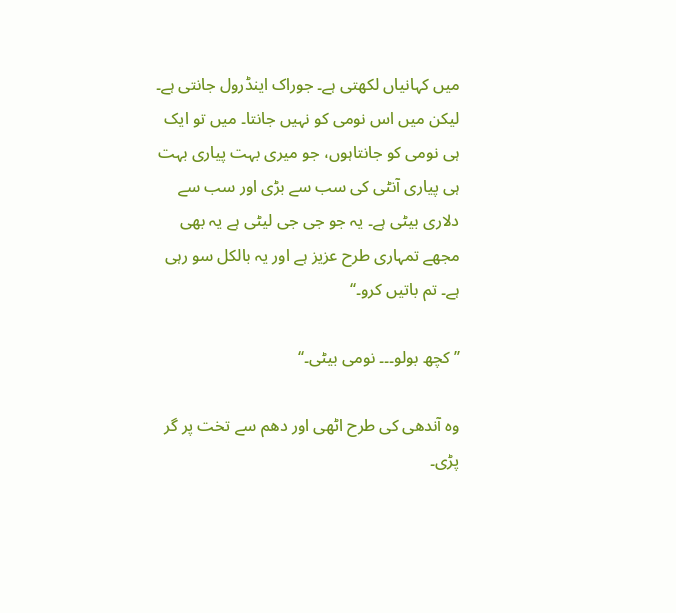میں کہانیاں لکھتی ہے۔ جوراک اینڈرول جانتی ہے۔ لیکن میں اس نومی کو نہیں جانتا۔ میں تو ایک ہی نومی کو جانتاہوں، جو میری بہت پیاری بہت ہی پیاری آنٹی کی سب سے بڑی اور سب سے دلاری بیٹی ہے۔ یہ جو جی جی لیٹی ہے یہ بھی مجھے تمہاری طرح عزیز ہے اور یہ بالکل سو رہی ہے۔ تم باتیں کرو۔‘‘

’’کچھ بولو۔۔۔ نومی بیٹی۔‘‘

وہ آندھی کی طرح اٹھی اور دھم سے تخت پر گر پڑی۔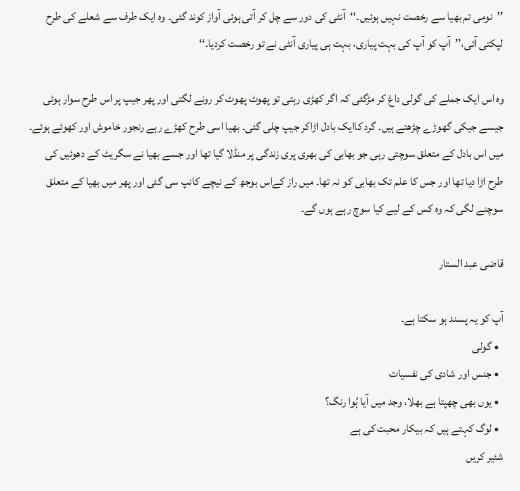’’نومی تم بھیا سے رخصت نہیں ہوئیں۔‘‘آنٹی کی دور سے چل کر آتی ہوئی آواز کوند گئی۔ وہ ایک طرف سے شعلے کی طرح لپکتی آئی،’’آپ کو آپ کی بہت پیاری، بہت ہی پیاری آنٹی نے تو رخصت کردیا۔‘‘

وہ اس ایک جملے کی گولی داغ کر مڑگئی کہ اگر کھڑی رہتی تو پھوٹ پھوٹ کر رونے لگتی اور پھر جیپ پر اس طرح سوار ہوئی جیسے جیکی گھوڑے چڑھتے ہیں۔ گرد کاایک بادل اڑاکر جیپ چلی گئی۔ بھیا اسی طرح کھڑے رہے رنجور خاموش اور کھوئے ہوئے۔ میں اس بادل کے متعلق سوچتی رہی جو بھابی کی بھری پری زندگی پر منڈلا گیا تھا اور جسے بھیا نے سگریٹ کے دھوئیں کی طرح اڑا دیا تھا اور جس کا علم تک بھابی کو نہ تھا۔ میں راز کےاس بوجھ کے نیچے کانپ سی گئی اور پھر میں بھیا کے متعلق سوچنے لگی کہ وہ کس کے لیے کیا سوچ رہے ہوں گے۔

قاضی عبد الستار

آپ کو یہ پسند ہو سکتا ہے۔
  • گولی
  • جنس اور شادی کی نفسیات
  • یوں بھی چھپتا ہے بھلا، وجد میں آیا ہُوا رنگ؟
  • لوگ کہتے ہیں کہ بیکار محبت کی ہے
شئیر کریں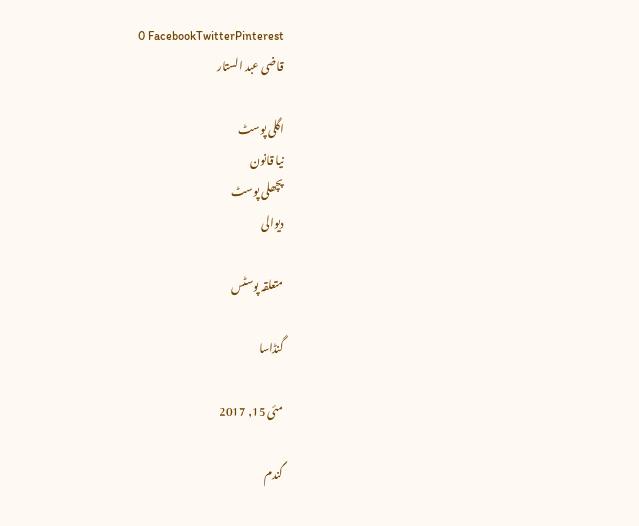0 FacebookTwitterPinterest
قاضی عبد الستار

اگلی پوسٹ
نیا قانون
پچھلی پوسٹ
دیوالی

متعلقہ پوسٹس

گنڈاسا

مئی 15, 2017

گندم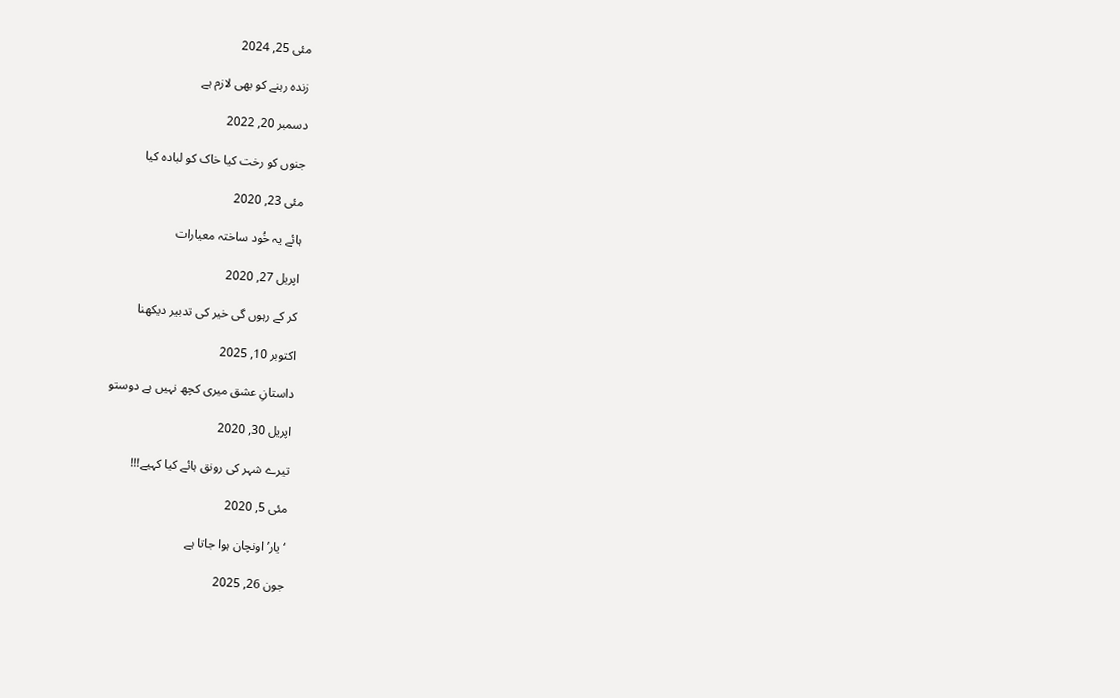مئی 25, 2024

زندہ رہنے کو بھی لازم ہے

دسمبر 20, 2022

جنوں کو رخت کیا خاک کو لبادہ کیا

مئی 23, 2020

ہائے یہ خُود ساختہ معیارات

اپریل 27, 2020

کر کے رہوں گی خیر کی تدبیر دیکھنا

اکتوبر 10, 2025

داستانِ عشق میری کچھ نہیں ہے دوستو

اپریل 30, 2020

تیرے شہر کی رونق ہائے کیا کہیے!!!

مئی 5, 2020

‘یار’ اونچان ہوا جاتا ہے

جون 26, 2025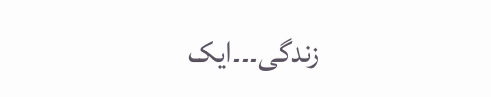زندگی۔۔۔ایک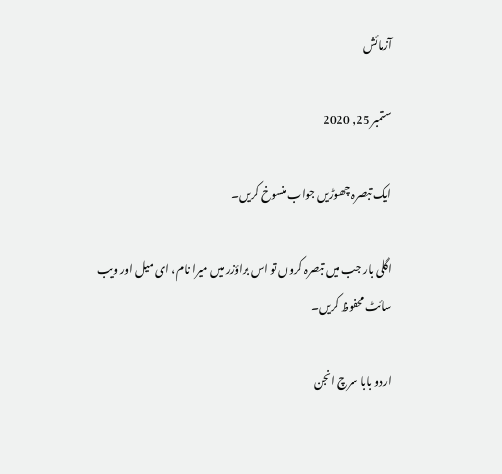آزمائش

ستمبر 25, 2020

ایک تبصرہ چھوڑیں جواب منسوخ کریں۔

اگلی بار جب میں تبصرہ کروں تو اس براؤزر میں میرا نام، ای میل اور ویب سائٹ محفوظ کریں۔

اردو بابا سرچ انجن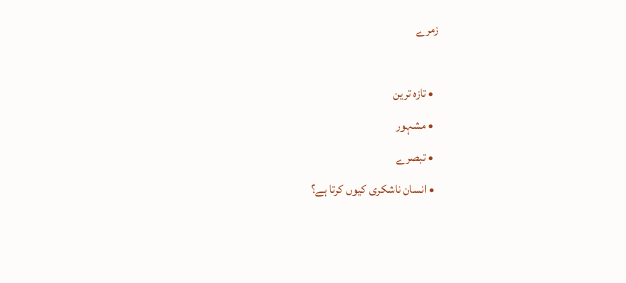زمرے

  • تازہ ترین
  • مشہور
  • تبصرے
  • انسان ناشکری کیوں کرتا ہے؟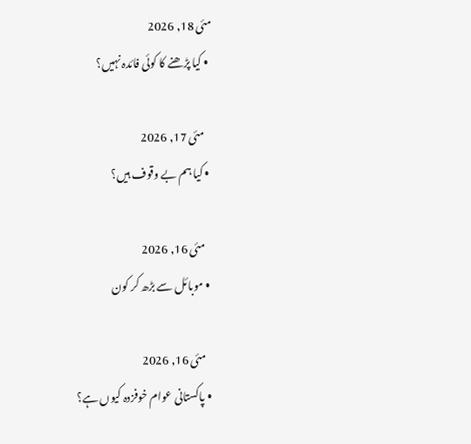مئی 18, 2026
  • کیا پڑھنے کا کوئی فائدہ نہیں؟

    مئی 17, 2026
  • کیا ہم بے وقوف ہیں؟

    مئی 16, 2026
  • موبائل سے بڑھ کر کون

    مئی 16, 2026
  • پاکستانی عوام خوفزدہ کیوں ہے؟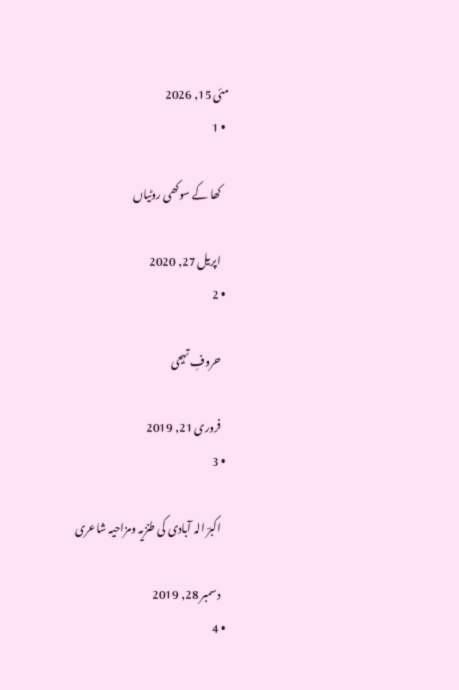مئی 15, 2026
  • 1

    کھا کے سوکھی روٹیاں

    اپریل 27, 2020
  • 2

    حروفِ تہجی

    فروری 21, 2019
  • 3

    اکبرؔ الہ آبادی کی طنزیہ ومزاحیہ شاعری

    دسمبر 28, 2019
  • 4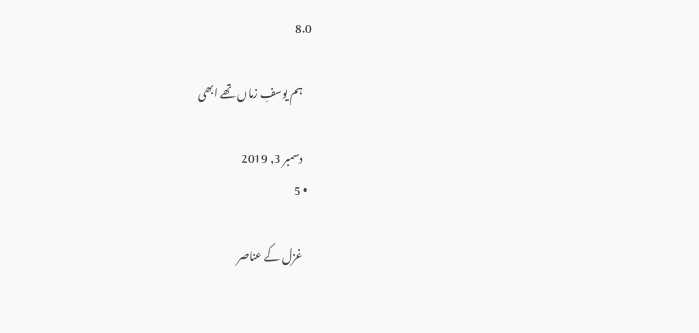8.0

    ہم یوسفِ زماں تھے ابھی

    دسمبر 3, 2019
  • 5

    غزل کے عناصر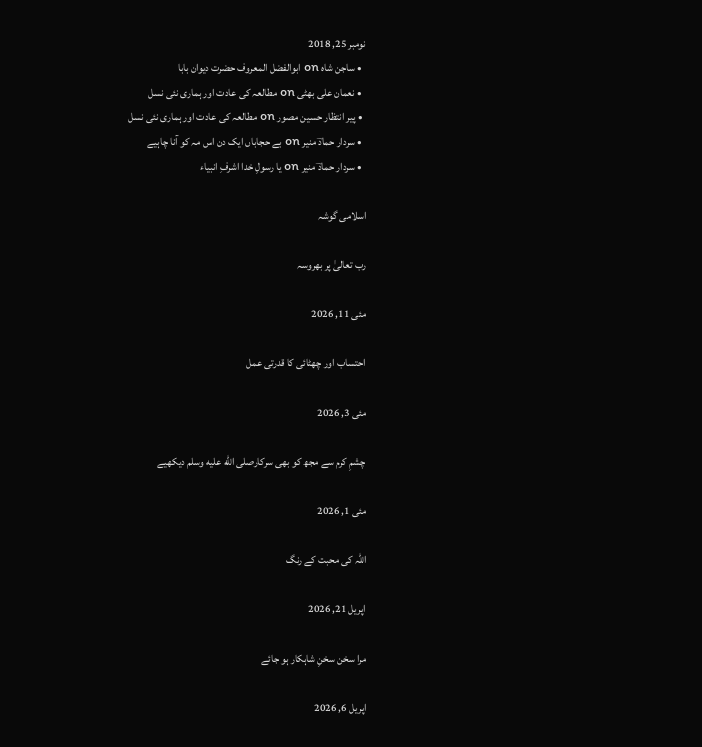نومبر 25, 2018
  • ساجن شاہ on ابوالفضل المعروف حضرت دیوان بابا
  • نعمان علی بھٹی on مطالعہ کی عادت اور ہماری نئی نسل
  • پیر انتظار حسین مصور on مطالعہ کی عادت اور ہماری نئی نسل
  • سردار حمادؔ منیر on بے حجاباں ایک دن اس مہ کو آنا چاہیے
  • سردار حمادؔ منیر on یا رسولِ خدا اشرفِ انبیاء

اسلامی گوشہ

رب تعالیٰ پر بھروسہ

مئی 11, 2026

احتساب اور چھٹائی کا قدرتی عمل

مئی 3, 2026

چشمِ کرم سے مجھ کو بھی سرکارصلى الله عليه وسلم دیکھیے

مئی 1, 2026

اللہ کی محبت کے رنگ

اپریل 21, 2026

مرا سخن سخنِ شاہکار ہو جائے

اپریل 6, 2026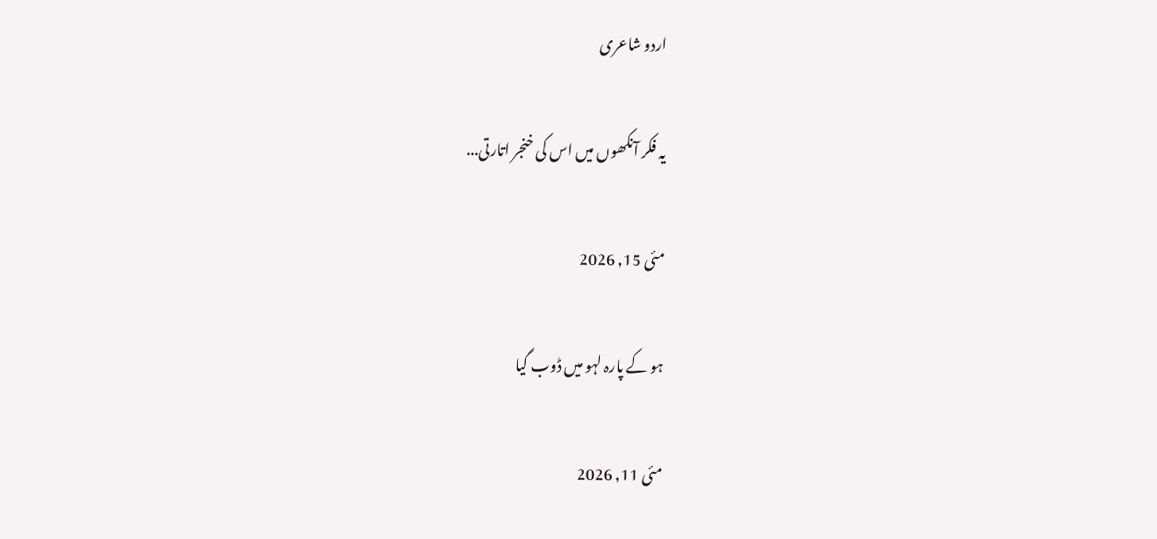اردو شاعری

یہ فکر آنکھوں میں اس کی خنجر اتارتی...

مئی 15, 2026

ہو کے پارہ لہو میں ڈوب گیا

مئی 11, 2026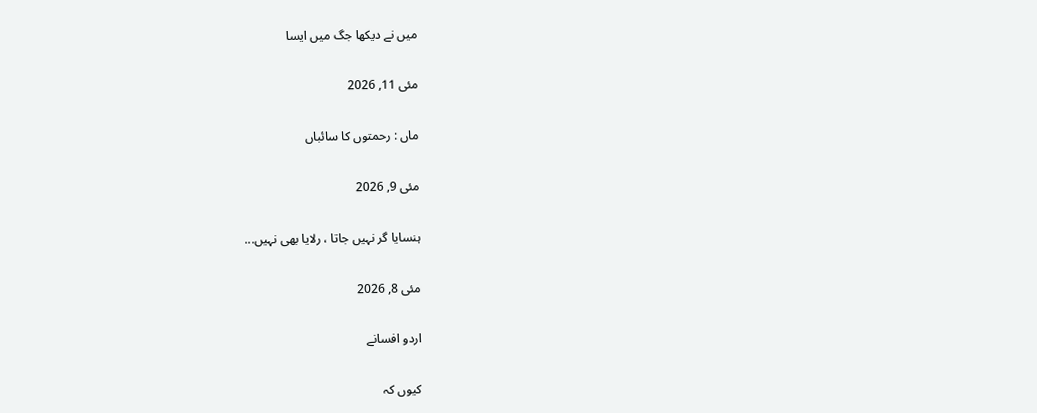میں نے دیکھا جگ میں ایسا

مئی 11, 2026

ماں : رحمتوں کا سائباں

مئی 9, 2026

ہنسایا گر نہیں جاتا ، رلایا بھی نہیں...

مئی 8, 2026

اردو افسانے

کیوں کہ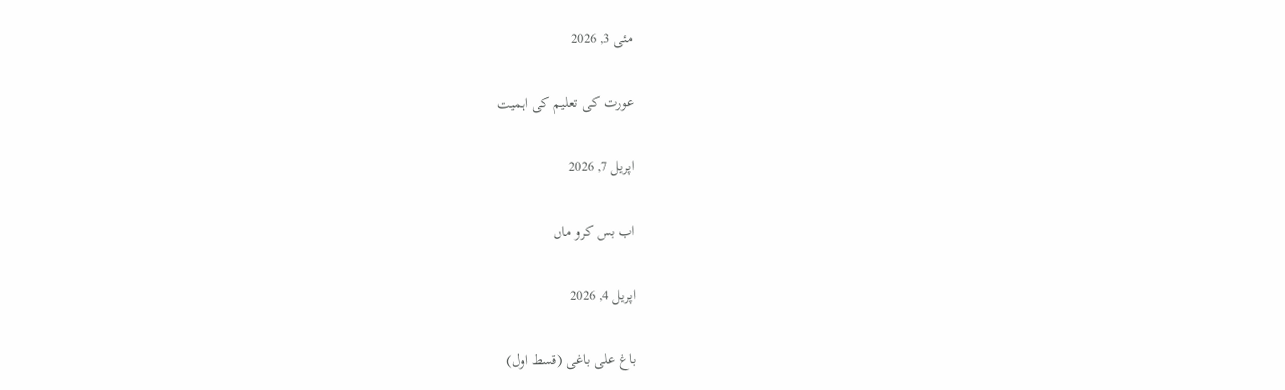مئی 3, 2026

عورت کی تعلیم کی اہمیت

اپریل 7, 2026

اب بس کرو ماں

اپریل 4, 2026

باغ علی باغی (قسط اول)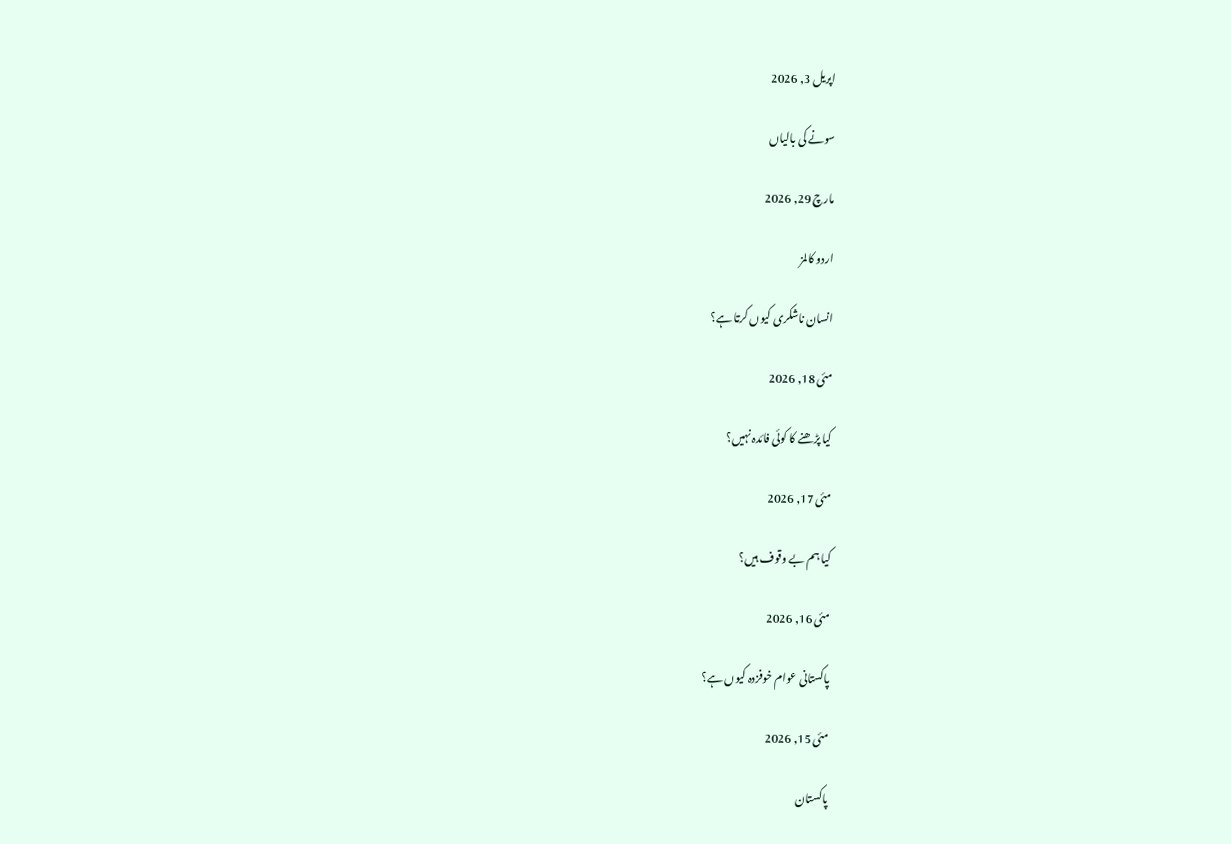اپریل 3, 2026

سونے کی بالیاں

مارچ 29, 2026

اردو کالمز

انسان ناشکری کیوں کرتا ہے؟

مئی 18, 2026

کیا پڑھنے کا کوئی فائدہ نہیں؟

مئی 17, 2026

کیا ہم بے وقوف ہیں؟

مئی 16, 2026

پاکستانی عوام خوفزدہ کیوں ہے؟

مئی 15, 2026

پاکستان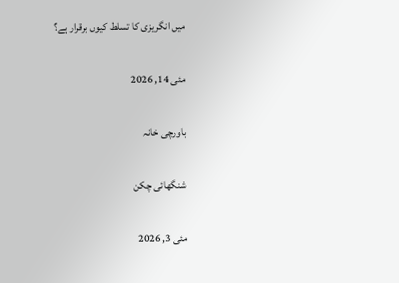میں انگریزی کا تسلط کیوں برقرار ہے؟

مئی 14, 2026

باورچی خانہ

شنگھائی چکن

مئی 3, 2026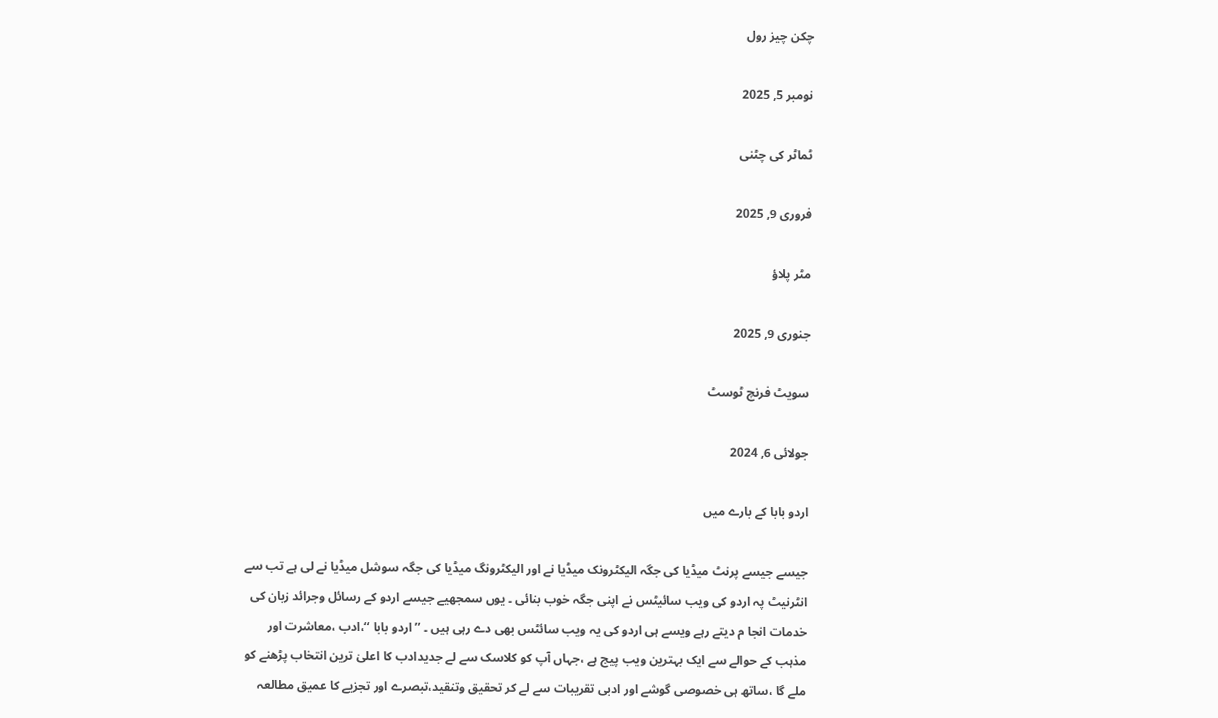چکن چیز رول

نومبر 5, 2025

ٹماٹر کی چٹنی

فروری 9, 2025

مٹر پلاؤ

جنوری 9, 2025

سویٹ فرنچ ٹوسٹ

جولائی 6, 2024

اردو بابا کے بارے میں

جیسے جیسے پرنٹ میڈیا کی جگہ الیکٹرونک میڈیا نے اور الیکٹرونگ میڈیا کی جگہ سوشل میڈیا نے لی ہے تب سے انٹرنیٹ پہ اردو کی ویب سائیٹس نے اپنی جگہ خوب بنائی ۔ یوں سمجھیے جیسے اردو کے رسائل وجرائد زبان کی خدمات انجا م دیتے رہے ویسے ہی اردو کی یہ ویب سائٹس بھی دے رہی ہیں ۔ ’’ اردو بابا ‘‘،ادب ،معاشرت اور مذہب کے حوالے سے ایک بہترین ویب پیج ہے ،جہاں آپ کو کلاسک سے لے جدیدادب کا اعلیٰ ترین انتخاب پڑھنے کو ملے گا ،ساتھ ہی خصوصی گوشے اور ادبی تقریبات سے لے کر تحقیق وتنقید،تبصرے اور تجزیے کا عمیق مطالعہ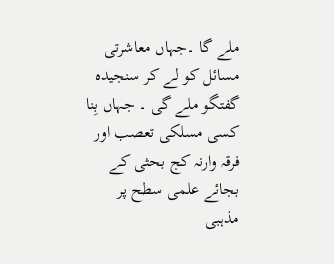ملے گا ۔جہاں معاشرتی مسائل کو لے کر سنجیدہ گفتگو ملے گی ۔ جہاں بِنا کسی مسلکی تعصب اور فرقہ وارنہ کج بحثی کے بجائے علمی سطح پر مذہبی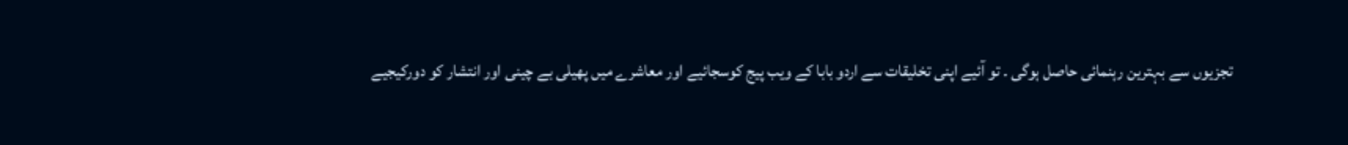تجزیوں سے بہترین رہنمائی حاصل ہوگی ۔ تو آئیے اپنی تخلیقات سے اردو بابا کے ویب پیج کوسجائیے اور معاشرے میں پھیلی بے چینی اور انتشار کو دورکیجیے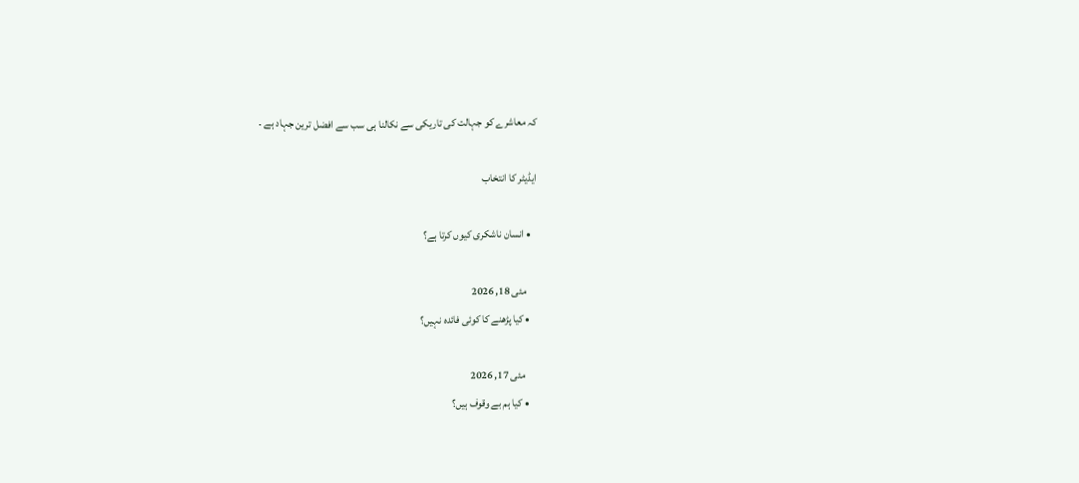کہ معاشرے کو جہالت کی تاریکی سے نکالنا ہی سب سے افضل ترین جہاد ہے ۔

ایڈیٹر کا انتخاب

  • انسان ناشکری کیوں کرتا ہے؟

    مئی 18, 2026
  • کیا پڑھنے کا کوئی فائدہ نہیں؟

    مئی 17, 2026
  • کیا ہم بے وقوف ہیں؟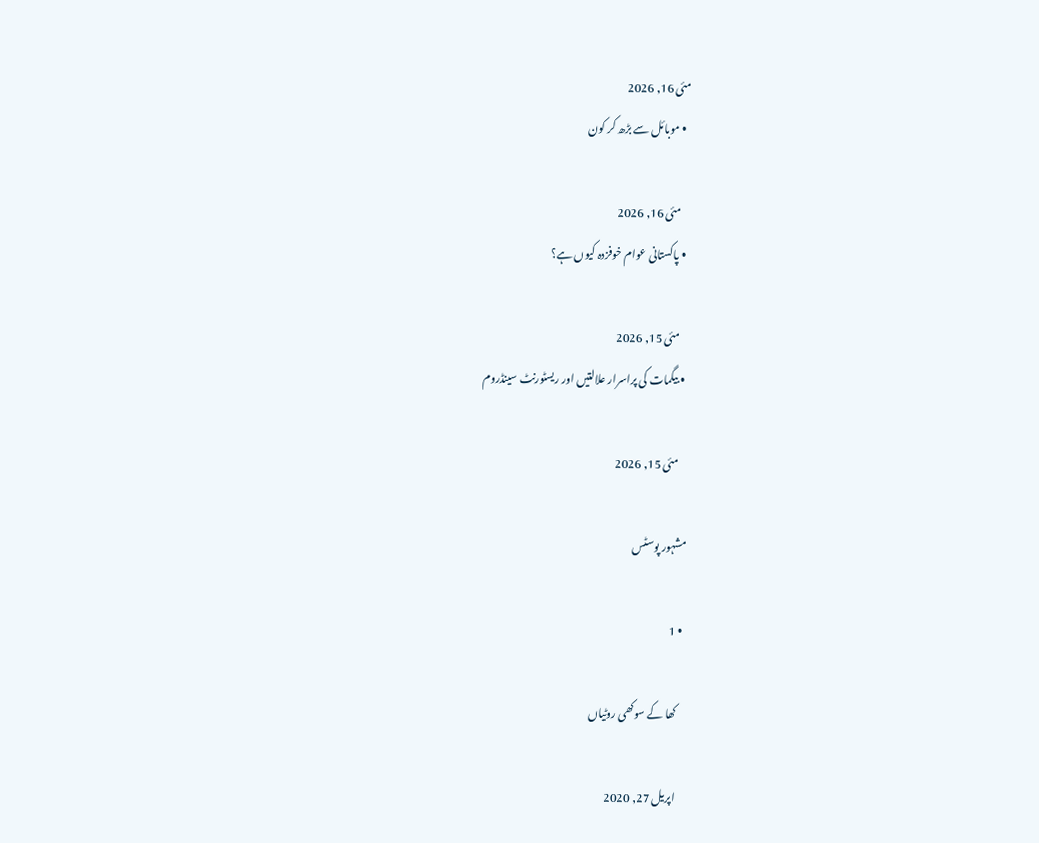مئی 16, 2026
  • موبائل سے بڑھ کر کون

    مئی 16, 2026
  • پاکستانی عوام خوفزدہ کیوں ہے؟

    مئی 15, 2026
  • بیگمات کی پراسرار علالتیں اور ریسٹورنٹ سینڈروم

    مئی 15, 2026

مشہور پوسٹس

  • 1

    کھا کے سوکھی روٹیاں

    اپریل 27, 2020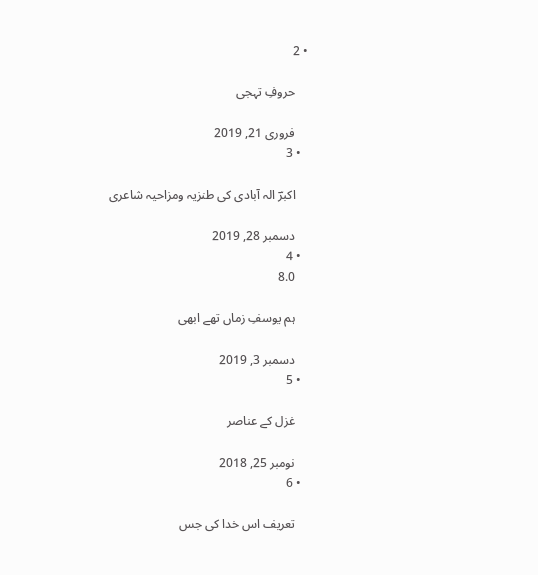• 2

    حروفِ تہجی

    فروری 21, 2019
  • 3

    اکبرؔ الہ آبادی کی طنزیہ ومزاحیہ شاعری

    دسمبر 28, 2019
  • 4
    8.0

    ہم یوسفِ زماں تھے ابھی

    دسمبر 3, 2019
  • 5

    غزل کے عناصر

    نومبر 25, 2018
  • 6

    تعریف اس خدا کی جس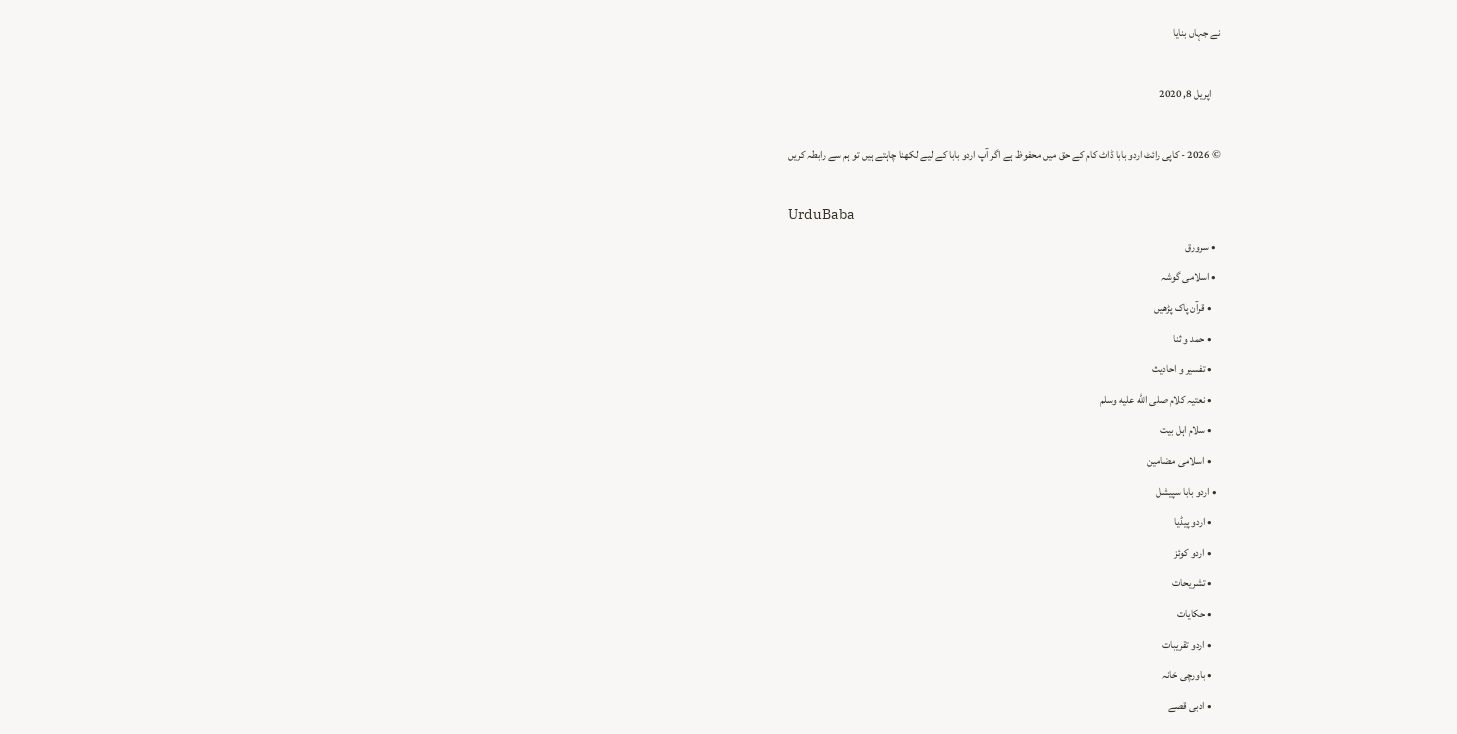نے جہاں بنایا

    اپریل 8, 2020

© 2026 - کاپی رائٹ اردو بابا ڈاٹ کام کے حق میں محفوظ ہے اگر آپ اردو بابا کے لیے لکھنا چاہتے ہیں تو ہم سے رابطہ کریں

UrduBaba
  • سرورق
  • اسلامی گوشہ
    • قرآن پاک پڑھیں
    • حمد و ثنا
    • تفسیر و احادیث
    • نعتیہ کلام صلى الله عليه وسلم
    • سلام اہل بیت
    • اسلامی مضامین
  • اردو بابا سپیشل
    • اردو پیڈیا
    • اردو کوئز
    • تشریحات
    • حکایات
    • اردو تقریبات
    • باورچی خانہ
    • ادبی قصے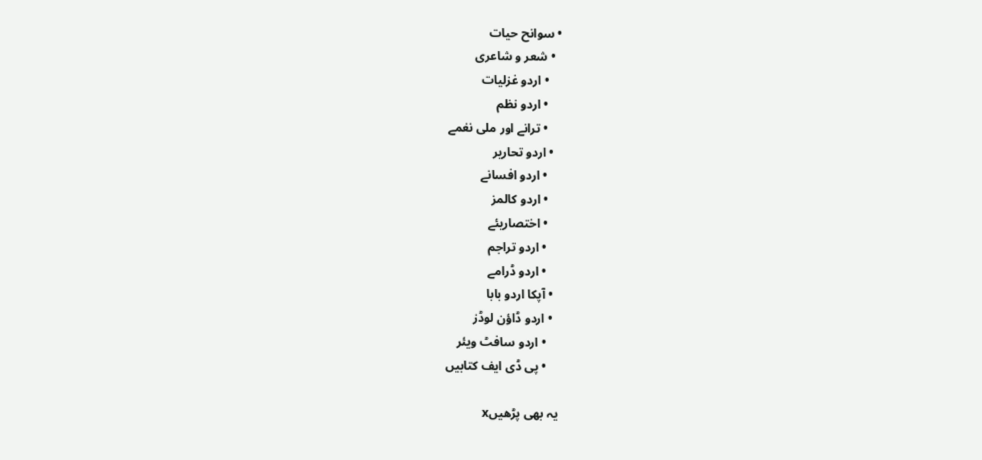• سوانح حیات
  • شعر و شاعری
    • اردو غزلیات
    • اردو نظم
    • ترانے اور ملی نغمے
  • اردو تحاریر
    • اردو افسانے
    • اردو کالمز
    • اختصاریئے
    • اردو تراجم
    • اردو ڈرامے
  • آپکا اردو بابا
  • اردو ڈاؤن لوڈز
    • اردو سافٹ ویئر
    • پی ڈی ایف کتابیں

یہ بھی پڑھیںx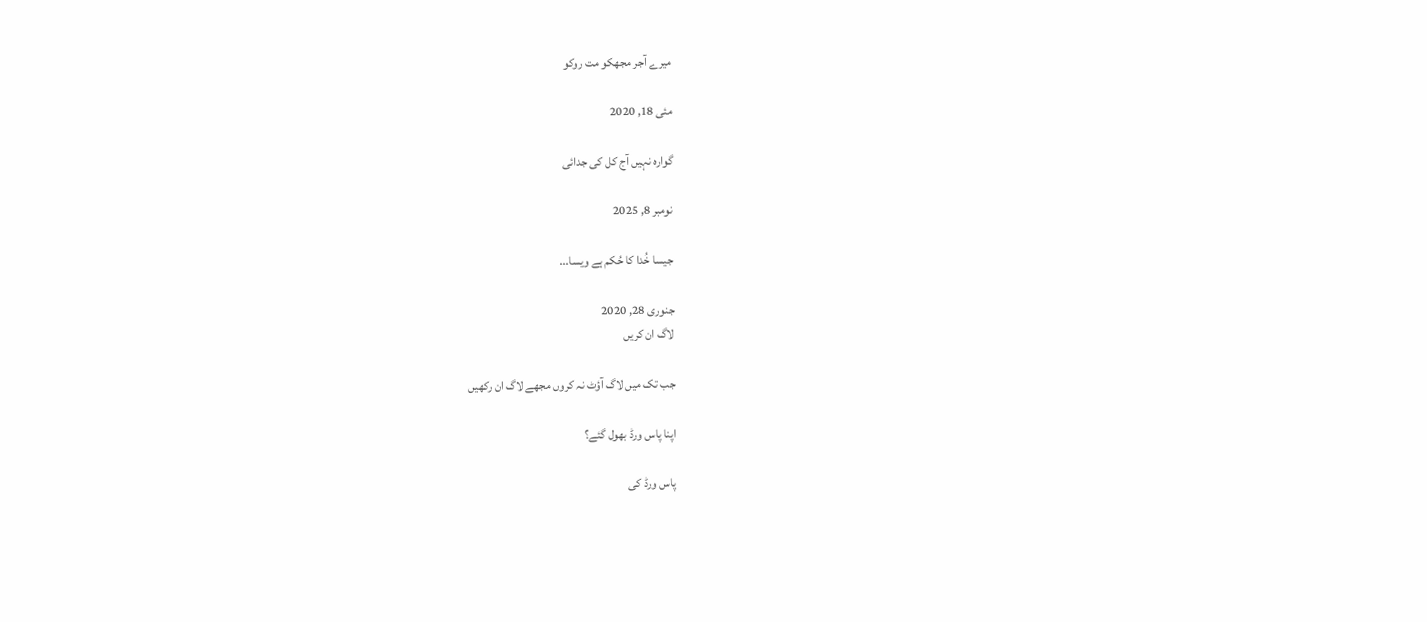میرے آجر مجھکو مت روکو

مئی 18, 2020

گوارہ نہیں آج کل کی جدائی

نومبر 8, 2025

جیسا خُدا کا حُکم ہے ویسا...

جنوری 28, 2020
لاگ ان کریں

جب تک میں لاگ آؤٹ نہ کروں مجھے لاگ ان رکھیں

اپنا پاس ورڈ بھول گئے؟

پاس ورڈ کی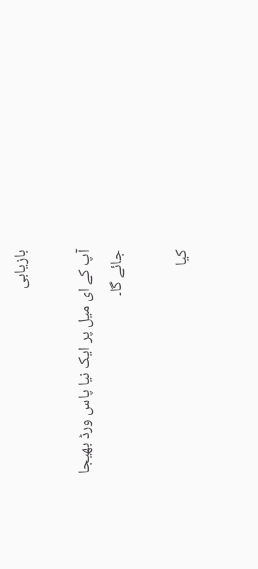بازیابی

آپ کے ای میل پر ایک نیا پاس ورڈ بھیجا جائے گا۔

کیا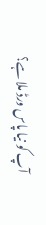آپ کو نیا پاس ورڈ ملا ہے؟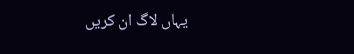یہاں لاگ ان کریں